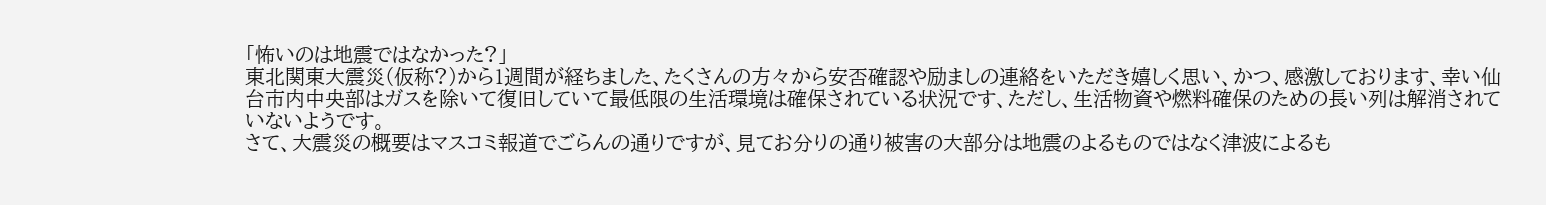「怖いのは地震ではなかった?」
東北関東大震災(仮称?)から1週間が経ちました、たくさんの方々から安否確認や励ましの連絡をいただき嬉しく思い、かつ、感激しております、幸い仙台市内中央部はガスを除いて復旧していて最低限の生活環境は確保されている状況です、ただし、生活物資や燃料確保のための長い列は解消されていないようです。
さて、大震災の概要はマスコミ報道でごらんの通りですが、見てお分りの通り被害の大部分は地震のよるものではなく津波によるも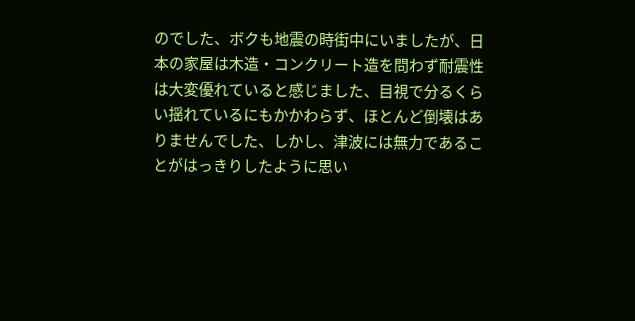のでした、ボクも地震の時街中にいましたが、日本の家屋は木造・コンクリート造を問わず耐震性は大変優れていると感じました、目視で分るくらい揺れているにもかかわらず、ほとんど倒壊はありませんでした、しかし、津波には無力であることがはっきりしたように思い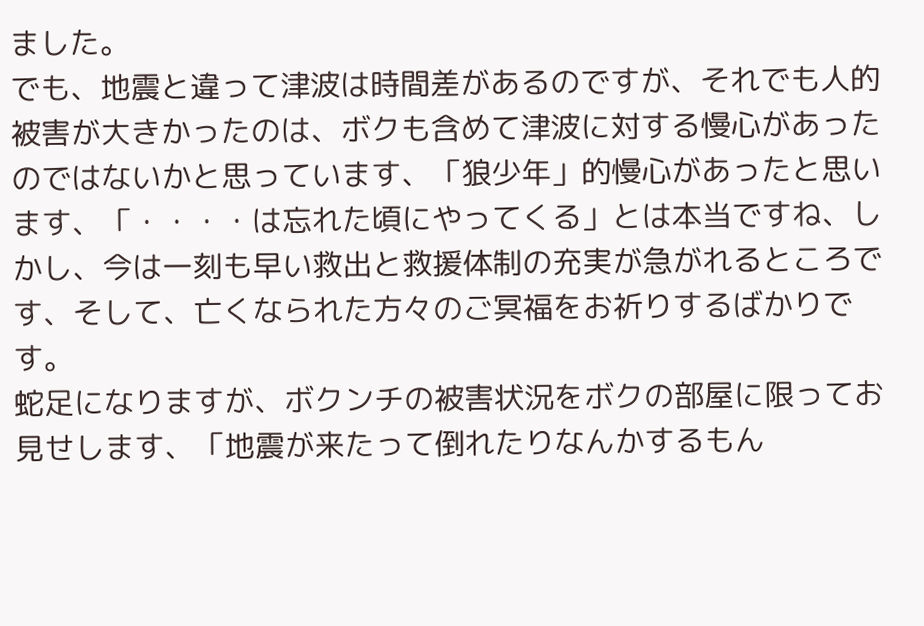ました。
でも、地震と違って津波は時間差があるのですが、それでも人的被害が大きかったのは、ボクも含めて津波に対する慢心があったのではないかと思っています、「狼少年」的慢心があったと思います、「・・・・は忘れた頃にやってくる」とは本当ですね、しかし、今は一刻も早い救出と救援体制の充実が急がれるところです、そして、亡くなられた方々のご冥福をお祈りするばかりです。
蛇足になりますが、ボクンチの被害状況をボクの部屋に限ってお見せします、「地震が来たって倒れたりなんかするもん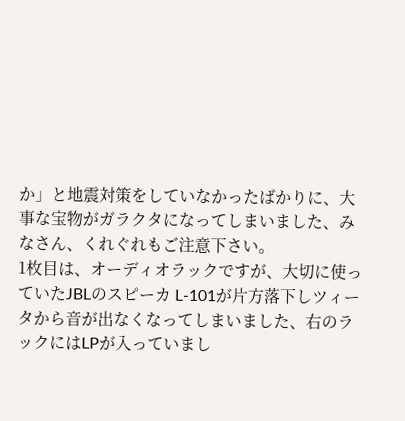か」と地震対策をしていなかったばかりに、大事な宝物がガラクタになってしまいました、みなさん、くれぐれもご注意下さい。
1枚目は、オーディオラックですが、大切に使っていたJBLのスピーカ L-101が片方落下しツィータから音が出なくなってしまいました、右のラックにはLPが入っていまし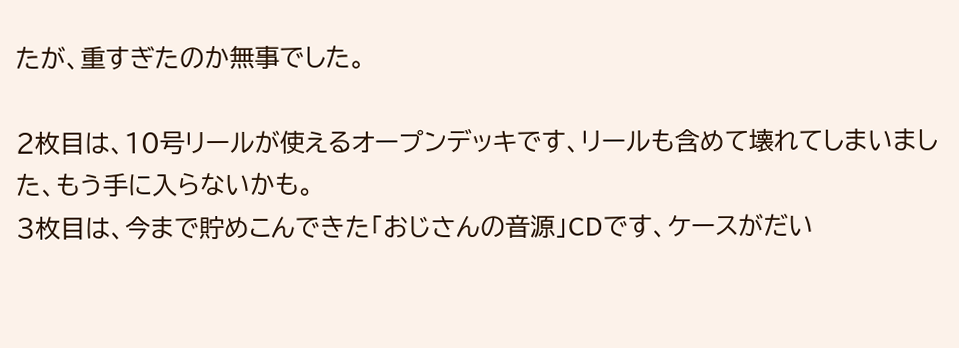たが、重すぎたのか無事でした。

2枚目は、10号リールが使えるオープンデッキです、リールも含めて壊れてしまいました、もう手に入らないかも。
3枚目は、今まで貯めこんできた「おじさんの音源」CDです、ケースがだい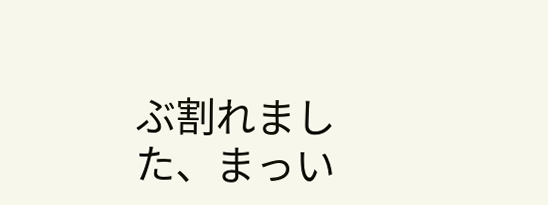ぶ割れました、まっい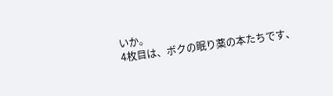いか。
4枚目は、ボクの眠り薬の本たちです、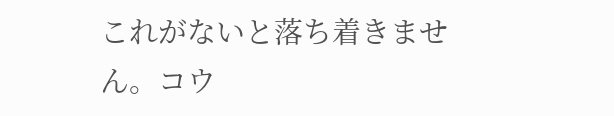これがないと落ち着きません。コウ